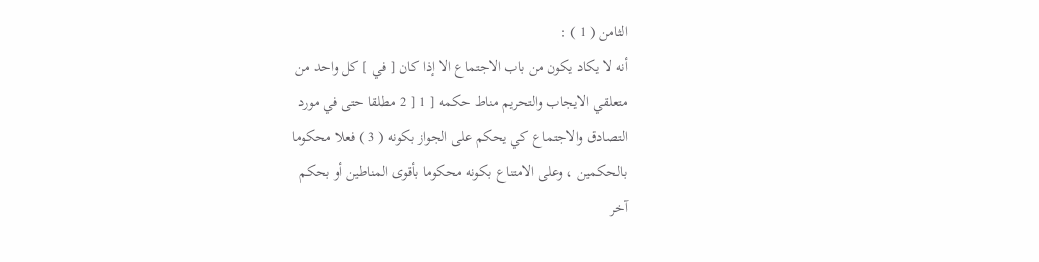الثامن ( 1 ) :
أنه لا يكاد يكون من باب الاجتماع الا إذا كان [ في ] كل واحد من
متعلقي الايجاب والتحريم مناط حكمه [ 1 [ 2 مطلقا حتى في مورد
التصادق والاجتماع كي يحكم على الجواز بكونه ( 3 ) فعلا محكوما
بالحكمين ، وعلى الامتناع بكونه محكوما بأقوى المناطين أو بحكم
آخر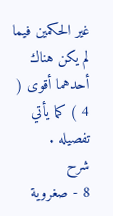غير الحكمين فيما لم يكن هناك أحدهما أقوى ( 4 ) كما يأتي
تفصيله .
شرح
8 - صغروية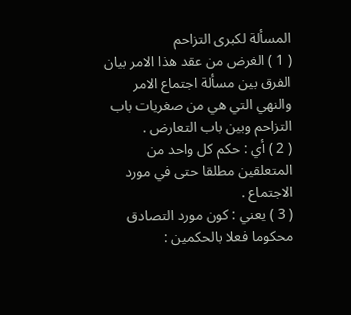المسألة لكبرى التزاحم
( 1 ) الغرض من عقد هذا الامر بيان الفرق بين مسألة اجتماع الامر
والنهي التي هي من صغريات باب التزاحم وبين باب التعارض .
( 2 ) أي : حكم كل واحد من المتعلقين مطلقا حتى في مورد الاجتماع .
( 3 ) يعني : كون مورد التصادق محكوما فعلا بالحكمين :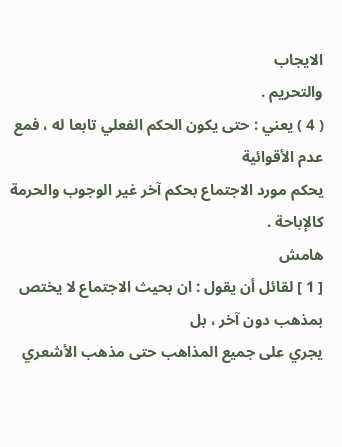الايجاب
والتحريم .
( 4 ) يعني : حتى يكون الحكم الفعلي تابعا له ، فمع عدم الأقوائية
يحكم مورد الاجتماع بحكم آخر غير الوجوب والحرمة كالإباحة .
هامش
[ 1 ] لقائل أن يقول : ان بحيث الاجتماع لا يختص بمذهب دون آخر ، بل
يجري على جميع المذاهب حتى مذهب الأشعري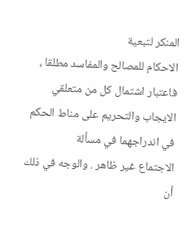المنكر لتبعية
الاحكام للمصالح والمفاسد مطلقا ، فاعتبار اشتمال كل من متعلقي
الايجاب والتحريم على مناط الحكم في اندراجهما في مسألة
الاجتماع غير ظاهر . والوجه في ذلك أن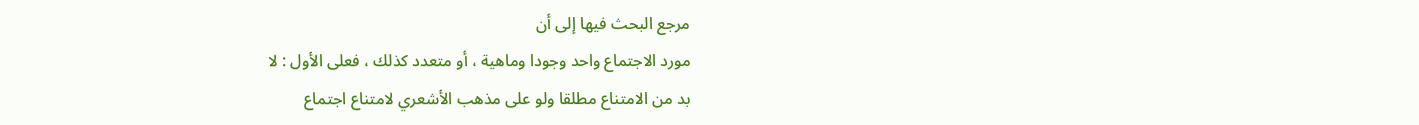مرجع البحث فيها إلى أن
مورد الاجتماع واحد وجودا وماهية ، أو متعدد كذلك ، فعلى الأول : لا
بد من الامتناع مطلقا ولو على مذهب الأشعري لامتناع اجتماع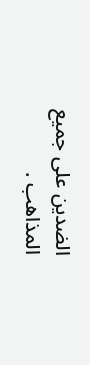الضدين على جميع المذاهب .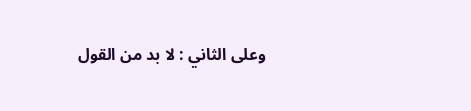وعلى الثاني : لا بد من القول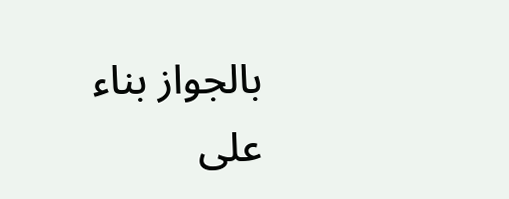بالجواز بناء على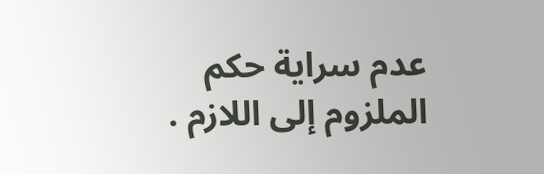عدم سراية حكم
الملزوم إلى اللازم .